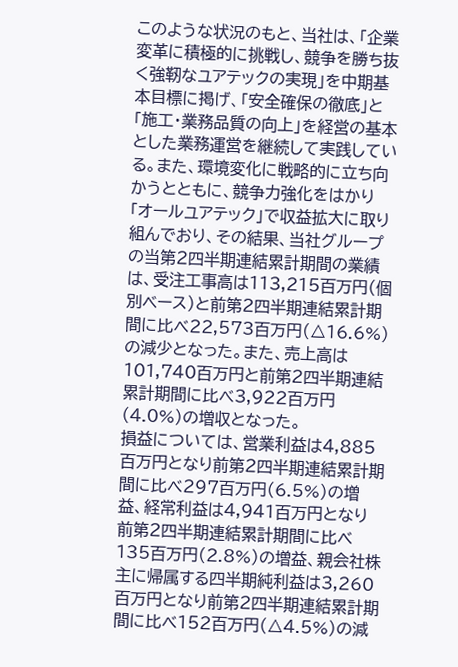このような状況のもと、当社は、「企業変革に積極的に挑戦し、競争を勝ち抜く強靭なユアテックの実現」を中期基本目標に掲げ、「安全確保の徹底」と「施工・業務品質の向上」を経営の基本とした業務運営を継続して実践している。また、環境変化に戦略的に立ち向かうとともに、競争力強化をはかり「オールユアテック」で収益拡大に取り組んでおり、その結果、当社グループの当第2四半期連結累計期間の業績は、受注工事高は113,215百万円(個別ベース)と前第2四半期連結累計期間に比べ22,573百万円(△16.6%)の減少となった。また、売上高は101,740百万円と前第2四半期連結累計期間に比べ3,922百万円(4.0%)の増収となった。
損益については、営業利益は4,885百万円となり前第2四半期連結累計期間に比べ297百万円(6.5%)の増益、経常利益は4,941百万円となり前第2四半期連結累計期間に比べ135百万円(2.8%)の増益、親会社株主に帰属する四半期純利益は3,260百万円となり前第2四半期連結累計期間に比べ152百万円(△4.5%)の減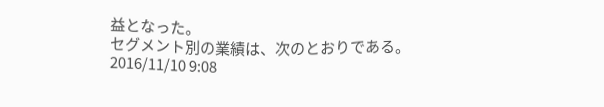益となった。
セグメント別の業績は、次のとおりである。
2016/11/10 9:08